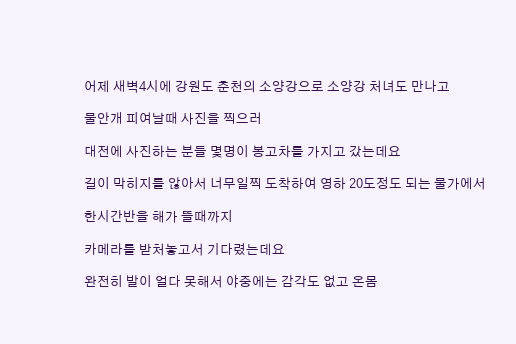어제 새벽4시에 강원도 춘천의 소양강으로 소양강 처녀도 만나고

물안개 피여날때 사진을 찍으러

대전에 사진하는 분들 몇명이 봉고차를 가지고 갔는데요

길이 막히지를 않아서 너무일찍 도착하여 영하 20도정도 되는 물가에서

한시간반을 해가 뜰때까지

카메라를 받처놓고서 기다렸는데요

완전히 발이 얼다 못해서 야중에는 감각도 없고 온몸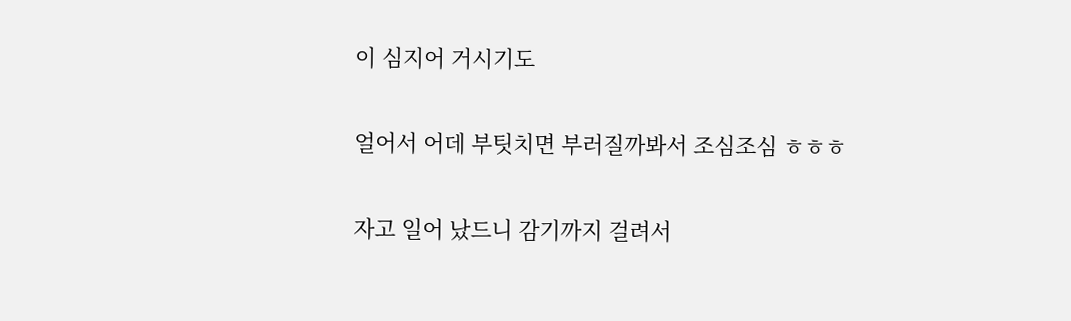이 심지어 거시기도

얼어서 어데 부팃치면 부러질까봐서 조심조심 ㅎㅎㅎ

자고 일어 났드니 감기까지 걸려서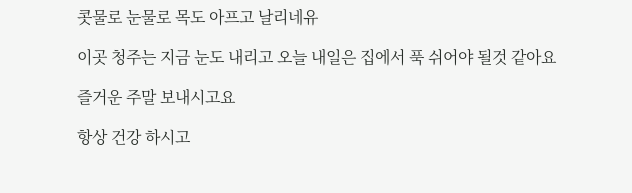콧물로 눈물로 목도 아프고 날리네유

이곳 청주는 지금 눈도 내리고 오늘 내일은 집에서 푹 쉬어야 될것 같아요

즐거운 주말 보내시고요

항상 건강 하시고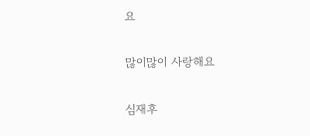요

많이많이 사랑해요

심재후